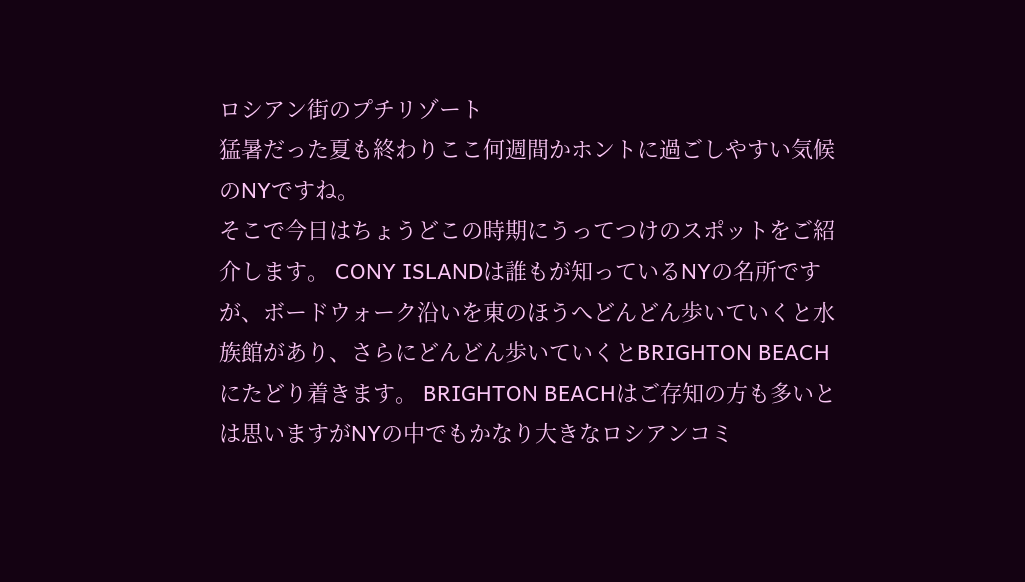ロシアン街のプチリゾート
猛暑だった夏も終わりここ何週間かホントに過ごしやすい気候のNYですね。
そこで今日はちょうどこの時期にうってつけのスポットをご紹介します。 CONY ISLANDは誰もが知っているNYの名所ですが、ボードウォーク沿いを東のほうへどんどん歩いていくと水族館があり、さらにどんどん歩いていくとBRIGHTON BEACHにたどり着きます。 BRIGHTON BEACHはご存知の方も多いとは思いますがNYの中でもかなり大きなロシアンコミ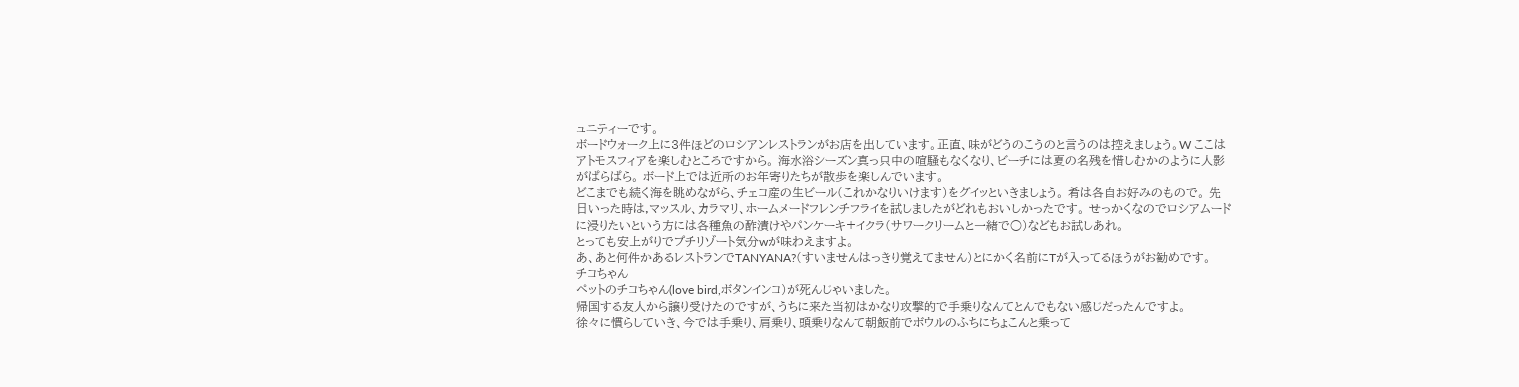ュニティーです。
ボードウォーク上に3件ほどのロシアンレストランがお店を出しています。正直、味がどうのこうのと言うのは控えましょう。W ここはアトモスフィアを楽しむところですから。 海水浴シーズン真っ只中の喧騒もなくなり、ビーチには夏の名残を惜しむかのように人影がぱらぱら。 ボード上では近所のお年寄りたちが散歩を楽しんでいます。
どこまでも続く海を眺めながら、チェコ産の生ビール(これかなりいけます)をグイッといきましょう。 肴は各自お好みのもので。 先日いった時は,マッスル、カラマリ、ホームメードフレンチフライを試しましたがどれもおいしかったです。 せっかくなのでロシアムードに浸りたいという方には各種魚の酢漬けやパンケーキ+イクラ(サワークリームと一緒で○)などもお試しあれ。
とっても安上がりでプチリゾート気分wが味わえますよ。
あ、あと何件かあるレストランでTANYANA?(すいませんはっきり覚えてません)とにかく名前にTが入ってるほうがお勧めです。
チコちゃん
ペットのチコちゃん(love bird,ボタンインコ)が死んじゃいました。
帰国する友人から譲り受けたのですが、うちに来た当初はかなり攻撃的で手乗りなんてとんでもない感じだったんですよ。
徐々に慣らしていき、今では手乗り、肩乗り、頭乗りなんて朝飯前でボウルのふちにちょこんと乗って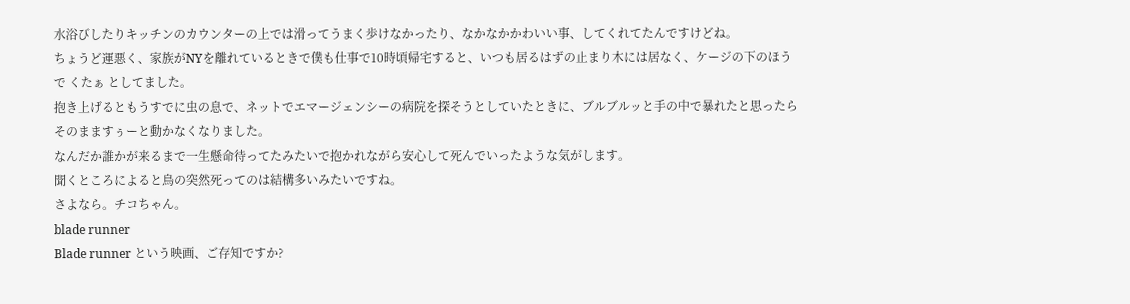水浴びしたりキッチンのカウンターの上では滑ってうまく歩けなかったり、なかなかかわいい事、してくれてたんですけどね。
ちょうど運悪く、家族がNYを離れているときで僕も仕事で10時頃帰宅すると、いつも居るはずの止まり木には居なく、ケージの下のほうで くたぁ としてました。
抱き上げるともうすでに虫の息で、ネットでエマージェンシーの病院を探そうとしていたときに、ブルブルッと手の中で暴れたと思ったらそのまますぅーと動かなくなりました。
なんだか誰かが来るまで一生懸命待ってたみたいで抱かれながら安心して死んでいったような気がします。
聞くところによると鳥の突然死ってのは結構多いみたいですね。
さよなら。チコちゃん。
blade runner
Blade runner という映画、ご存知ですか?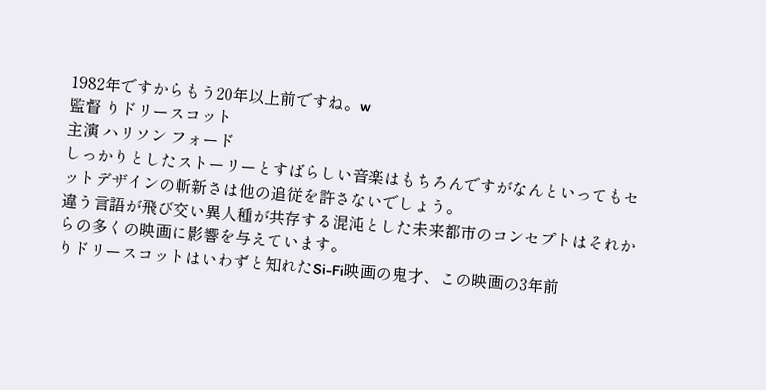1982年ですからもう20年以上前ですね。w
監督 りドリースコット
主演 ハリソン フォード
しっかりとしたストーリーとすばらしい音楽はもちろんですがなんといってもセットデザインの斬新さは他の追従を許さないでしょう。
違う言語が飛び交い異人種が共存する混沌とした未来都市のコンセプトはそれからの多くの映画に影響を与えています。
りドリースコットはいわずと知れたSi-Fi映画の鬼才、この映画の3年前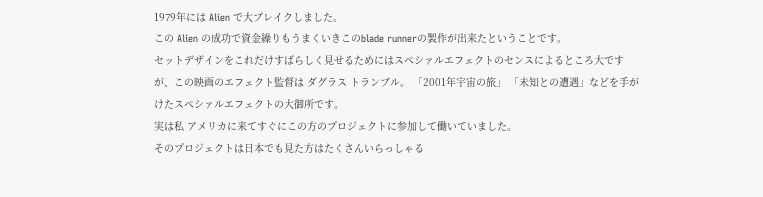1979年には Alien で大ブレイクしました。
この Alien の成功で資金繰りもうまくいきこのblade runnerの製作が出来たということです。
セットデザインをこれだけすばらしく見せるためにはスペシァルエフェクトのセンスによるところ大ですが、この映画のエフェクト監督は ダグラス トランブル。 「2001年宇宙の旅」 「未知との遭遇」などを手がけたスペシァルエフェクトの大御所です。
実は私 アメリカに来てすぐにこの方のプロジェクトに参加して働いていました。
そのプロジェクトは日本でも見た方はたくさんいらっしゃる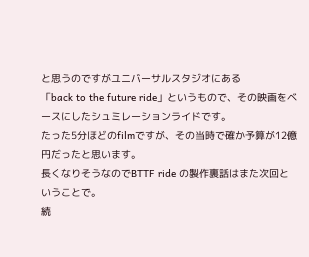と思うのですがユニバーサルスタジオにある
「back to the future ride」というもので、その映画をベースにしたシュミレーションライドです。
たった5分ほどのfilmですが、その当時で確か予算が12億円だったと思います。
長くなりそうなのでBTTF ride の製作裏話はまた次回ということで。
続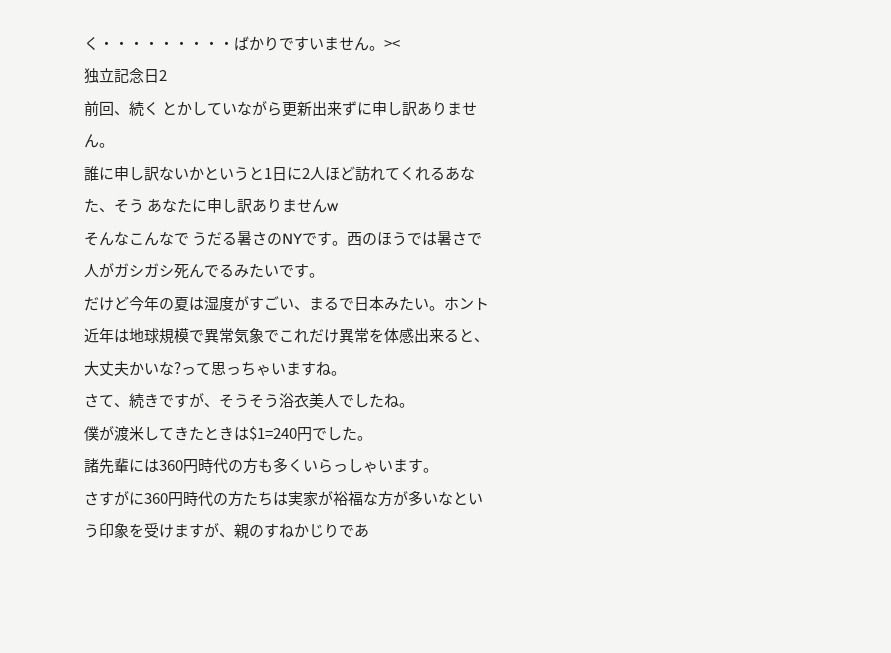く・・・・・・・・・ばかりですいません。><
独立記念日2
前回、続く とかしていながら更新出来ずに申し訳ありません。
誰に申し訳ないかというと1日に2人ほど訪れてくれるあなた、そう あなたに申し訳ありませんw
そんなこんなで うだる暑さのNYです。西のほうでは暑さで人がガシガシ死んでるみたいです。
だけど今年の夏は湿度がすごい、まるで日本みたい。ホント近年は地球規模で異常気象でこれだけ異常を体感出来ると、大丈夫かいな?って思っちゃいますね。
さて、続きですが、そうそう浴衣美人でしたね。
僕が渡米してきたときは$1=240円でした。
諸先輩には360円時代の方も多くいらっしゃいます。
さすがに360円時代の方たちは実家が裕福な方が多いなという印象を受けますが、親のすねかじりであ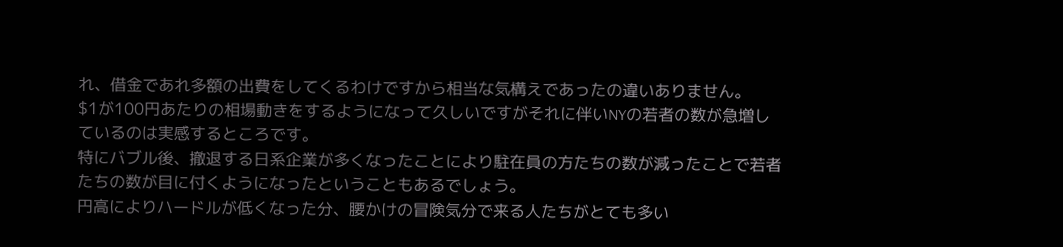れ、借金であれ多額の出費をしてくるわけですから相当な気構えであったの違いありません。
$1が100円あたりの相場動きをするようになって久しいですがそれに伴いNYの若者の数が急増しているのは実感するところです。
特にバブル後、撤退する日系企業が多くなったことにより駐在員の方たちの数が減ったことで若者たちの数が目に付くようになったということもあるでしょう。
円高によりハードルが低くなった分、腰かけの冒険気分で来る人たちがとても多い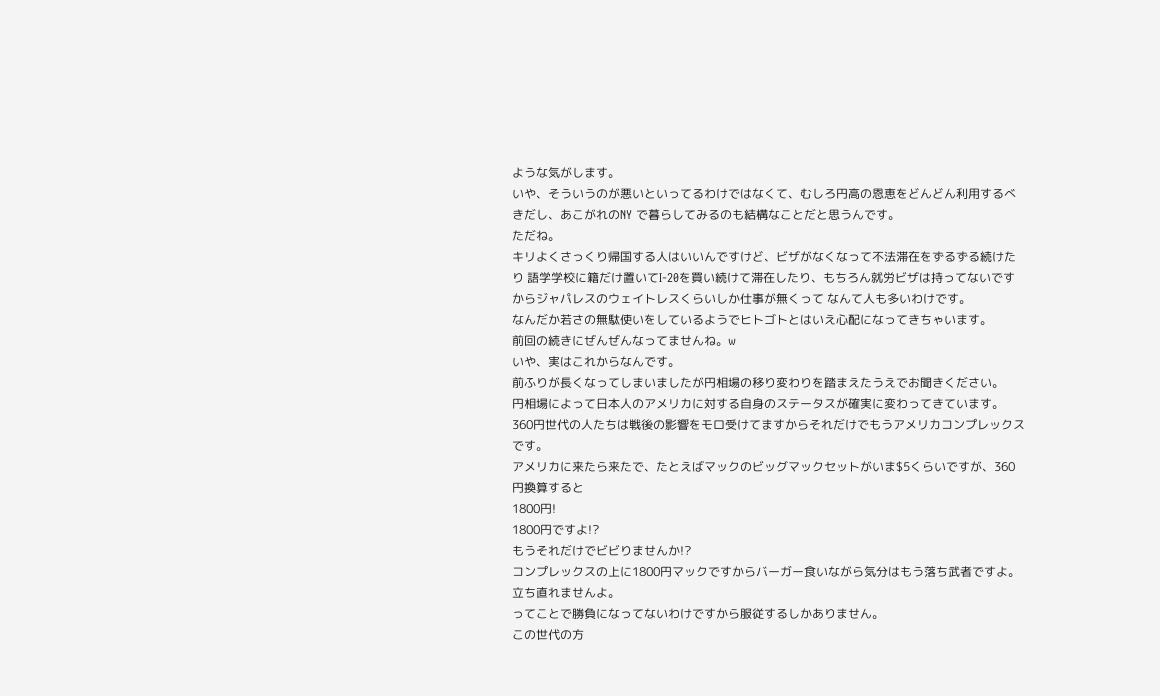ような気がします。
いや、そういうのが悪いといってるわけではなくて、むしろ円高の恩恵をどんどん利用するべきだし、あこがれのNY で暮らしてみるのも結構なことだと思うんです。
ただね。
キリよくさっくり帰国する人はいいんですけど、ビザがなくなって不法滞在をずるずる続けたり 語学学校に籍だけ置いてI-20を買い続けて滞在したり、もちろん就労ビザは持ってないですからジャパレスのウェイトレスくらいしか仕事が無くって なんて人も多いわけです。
なんだか若さの無駄使いをしているようでヒトゴトとはいえ心配になってきちゃいます。
前回の続きにぜんぜんなってませんね。w
いや、実はこれからなんです。
前ふりが長くなってしまいましたが円相場の移り変わりを踏まえたうえでお聞きください。
円相場によって日本人のアメリカに対する自身のステータスが確実に変わってきています。
360円世代の人たちは戦後の影響をモロ受けてますからそれだけでもうアメリカコンプレックスです。
アメリカに来たら来たで、たとえばマックのビッグマックセットがいま$5くらいですが、360円換算すると
1800円!
1800円ですよ!?
もうそれだけでビビりませんか!?
コンプレックスの上に1800円マックですからバーガー食いながら気分はもう落ち武者ですよ。
立ち直れませんよ。
ってことで勝負になってないわけですから服従するしかありません。
この世代の方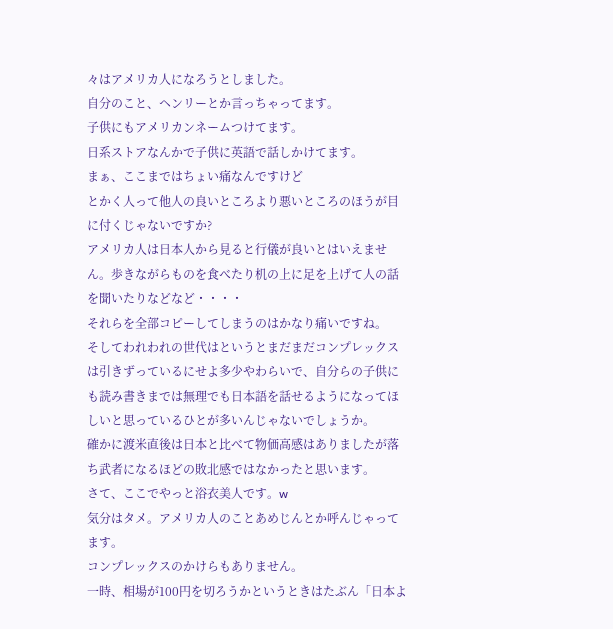々はアメリカ人になろうとしました。
自分のこと、ヘンリーとか言っちゃってます。
子供にもアメリカンネームつけてます。
日系ストアなんかで子供に英語で話しかけてます。
まぁ、ここまではちょい痛なんですけど
とかく人って他人の良いところより悪いところのほうが目に付くじゃないですか?
アメリカ人は日本人から見ると行儀が良いとはいえません。歩きながらものを食べたり机の上に足を上げて人の話を聞いたりなどなど・・・・
それらを全部コピーしてしまうのはかなり痛いですね。
そしてわれわれの世代はというとまだまだコンプレックスは引きずっているにせよ多少やわらいで、自分らの子供にも読み書きまでは無理でも日本語を話せるようになってほしいと思っているひとが多いんじゃないでしょうか。
確かに渡米直後は日本と比べて物価高感はありましたが落ち武者になるほどの敗北感ではなかったと思います。
さて、ここでやっと浴衣美人です。w
気分はタメ。アメリカ人のことあめじんとか呼んじゃってます。
コンプレックスのかけらもありません。
一時、相場が100円を切ろうかというときはたぶん「日本よ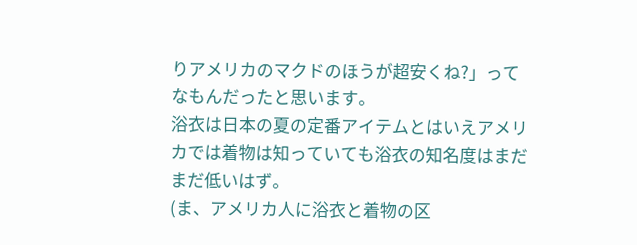りアメリカのマクドのほうが超安くね?」ってなもんだったと思います。
浴衣は日本の夏の定番アイテムとはいえアメリカでは着物は知っていても浴衣の知名度はまだまだ低いはず。
(ま、アメリカ人に浴衣と着物の区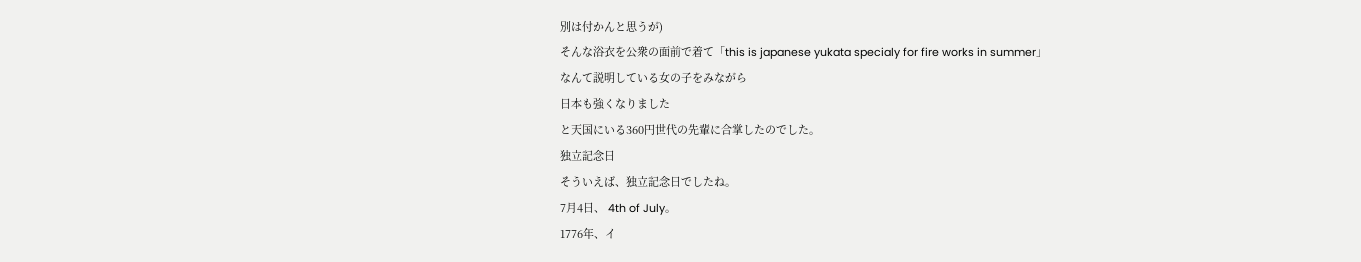別は付かんと思うが)
そんな浴衣を公衆の面前で着て「this is japanese yukata specialy for fire works in summer」
なんて説明している女の子をみながら
日本も強くなりました
と天国にいる360円世代の先輩に合掌したのでした。
独立記念日
そういえば、独立記念日でしたね。
7月4日、 4th of July。
1776年、イ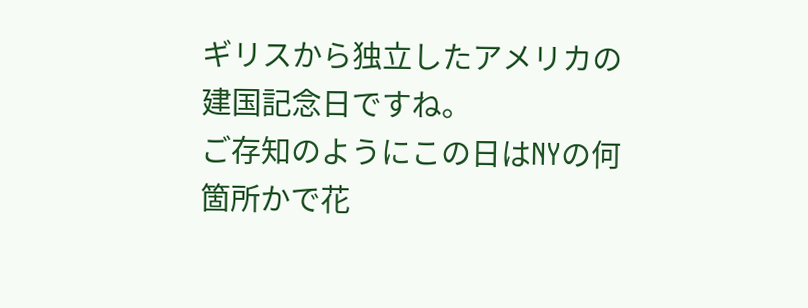ギリスから独立したアメリカの建国記念日ですね。
ご存知のようにこの日はNYの何箇所かで花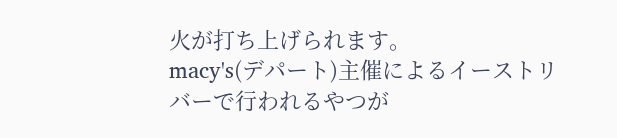火が打ち上げられます。
macy's(デパート)主催によるイーストリバーで行われるやつが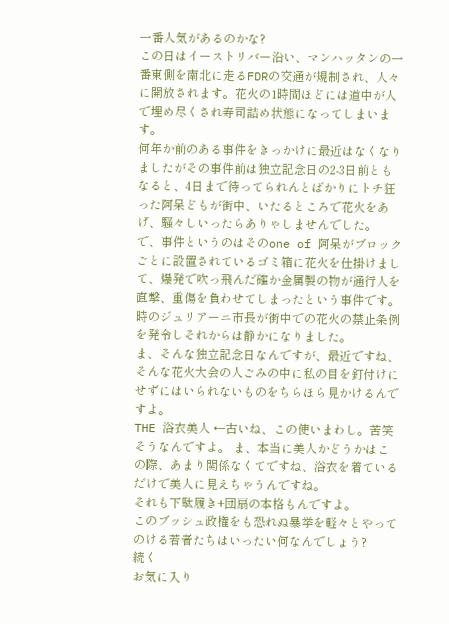一番人気があるのかな?
この日はイーストリバー沿い、マンハッタンの一番東側を南北に走るFDRの交通が規制され、人々に開放されます。花火の1時間ほどには道中が人で埋め尽くされ寿司詰め状態になってしまいます。
何年か前のある事件をきっかけに最近はなくなりましたがその事件前は独立記念日の2-3日前ともなると、4日まで待ってられんとばかりにトチ狂った阿呆どもが街中、いたるところで花火をあげ、騒々しいったらありゃしませんでした。 で、事件というのはそのone of 阿呆がブロックごとに設置されているゴミ箱に花火を仕掛けまして、爆発で吹っ飛んだ確か金属製の物が通行人を直撃、重傷を負わせてしまったという事件です。
時のジュリアーニ市長が街中での花火の禁止条例を発令しそれからは静かになりました。
ま、そんな独立記念日なんですが、最近ですね、そんな花火大会の人ごみの中に私の目を釘付けにせずにはいられないものをちらほら見かけるんですよ。
THE 浴衣美人 ←古いね、この使いまわし。苦笑
そうなんですよ。 ま、本当に美人かどうかはこの際、あまり関係なくてですね、浴衣を着ているだけで美人に見えちゃうんですね。
それも下駄履き+団扇の本格もんですよ。
このブッシュ政権をも恐れぬ暴挙を軽々とやってのける若者たちはいったい何なんでしょう?
続く
お気に入り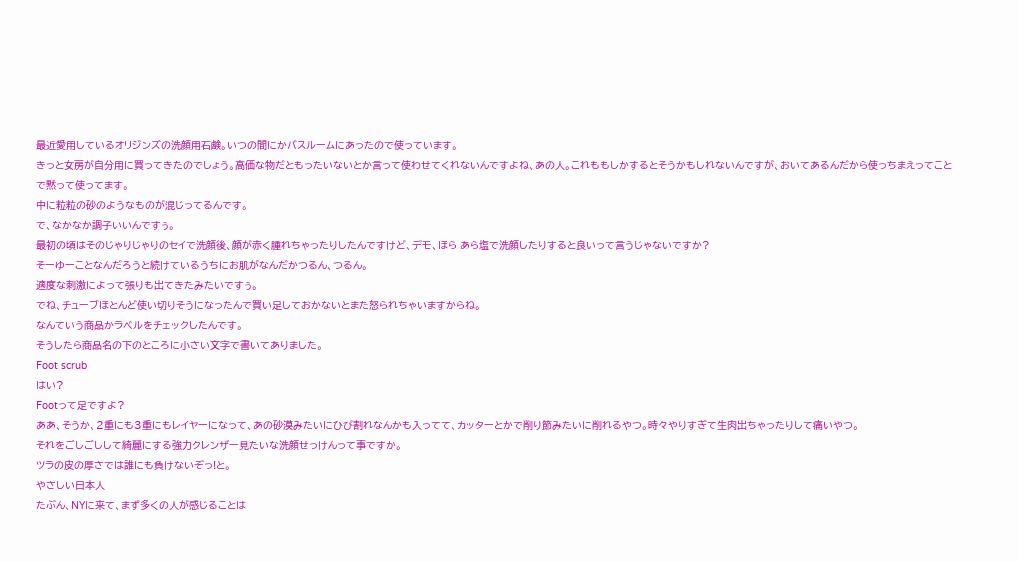最近愛用しているオリジンズの洗顔用石鹸。いつの間にかバスルームにあったので使っています。
きっと女房が自分用に買ってきたのでしょう。高価な物だともったいないとか言って使わせてくれないんですよね、あの人。これももしかするとそうかもしれないんですが、おいてあるんだから使っちまえってことで黙って使ってます。
中に粒粒の砂のようなものが混じってるんです。
で、なかなか調子いいんですぅ。
最初の頃はそのじゃりじゃりのセイで洗顔後、顔が赤く腫れちゃったりしたんですけど、デモ、ほら あら塩で洗顔したりすると良いって言うじゃないですか?
そーゆーことなんだろうと続けているうちにお肌がなんだかつるん、つるん。
適度な刺激によって張りも出てきたみたいですぅ。
でね、チューブほとんど使い切りそうになったんで買い足しておかないとまた怒られちゃいますからね。
なんていう商品かラベルをチェックしたんです。
そうしたら商品名の下のところに小さい文字で書いてありました。
Foot scrub
はい?
Footって足ですよ?
ああ、そうか、2重にも3重にもレイヤーになって、あの砂漠みたいにひび割れなんかも入ってて、カッターとかで削り節みたいに削れるやつ。時々やりすぎて生肉出ちゃったりして痛いやつ。
それをごしごしして綺麗にする強力クレンザー見たいな洗顔せっけんって事ですか。
ツラの皮の厚さでは誰にも負けないぞっ!と。
やさしい日本人
たぶん、NYに来て、まず多くの人が感じることは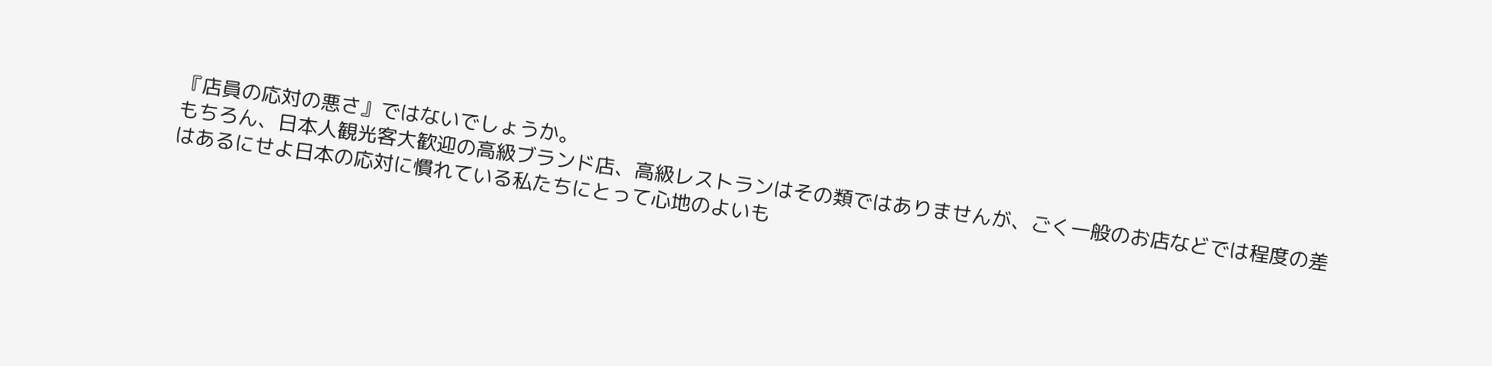『店員の応対の悪さ』ではないでしょうか。
もちろん、日本人観光客大歓迎の高級ブランド店、高級レストランはその類ではありませんが、ごく一般のお店などでは程度の差はあるにせよ日本の応対に慣れている私たちにとって心地のよいも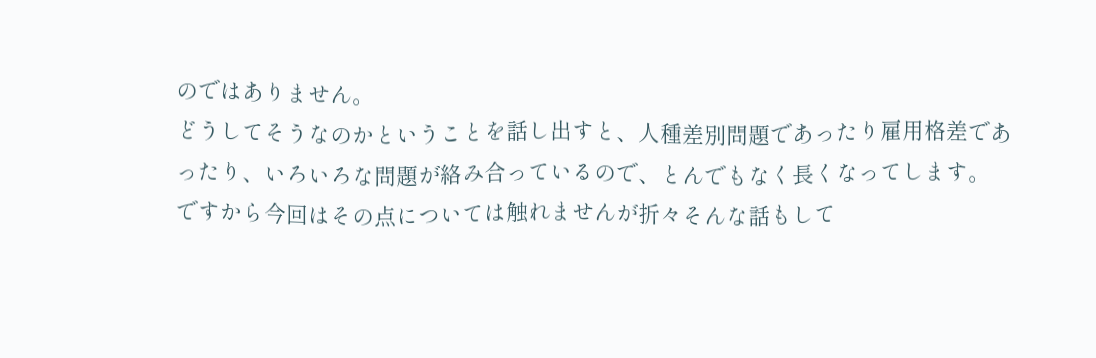のではありません。
どうしてそうなのかということを話し出すと、人種差別問題であったり雇用格差であったり、いろいろな問題が絡み合っているので、とんでもなく長くなってします。
ですから今回はその点については触れませんが折々そんな話もして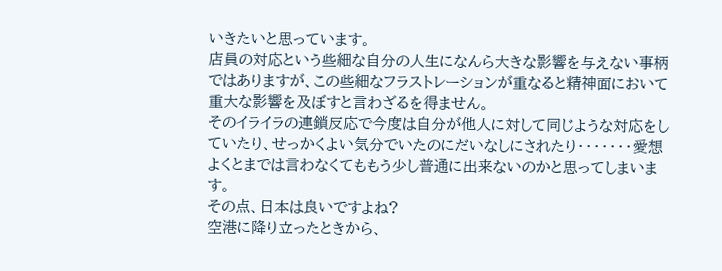いきたいと思っています。
店員の対応という些細な自分の人生になんら大きな影響を与えない事柄ではありますが、この些細なフラストレーションが重なると精神面において重大な影響を及ぼすと言わざるを得ません。
そのイライラの連鎖反応で今度は自分が他人に対して同じような対応をしていたり、せっかくよい気分でいたのにだいなしにされたり・・・・・・・愛想よくとまでは言わなくてももう少し普通に出来ないのかと思ってしまいます。
その点、日本は良いですよね?
空港に降り立ったときから、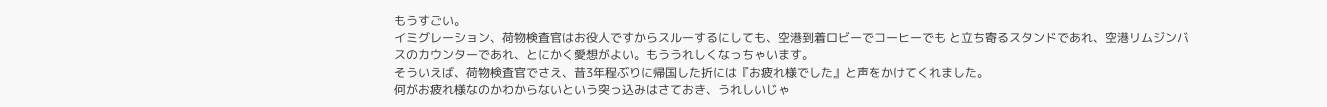もうすごい。
イミグレーション、荷物検査官はお役人ですからスルーするにしても、空港到着ロビーでコーヒーでも と立ち寄るスタンドであれ、空港リムジンバスのカウンターであれ、とにかく愛想がよい。もううれしくなっちゃいます。
そういえば、荷物検査官でさえ、昔3年程ぶりに帰国した折には『お疲れ様でした』と声をかけてくれました。
何がお疲れ様なのかわからないという突っ込みはさておき、うれしいじゃ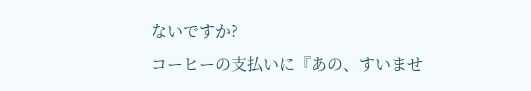ないですか?
コーヒーの支払いに『あの、すいませ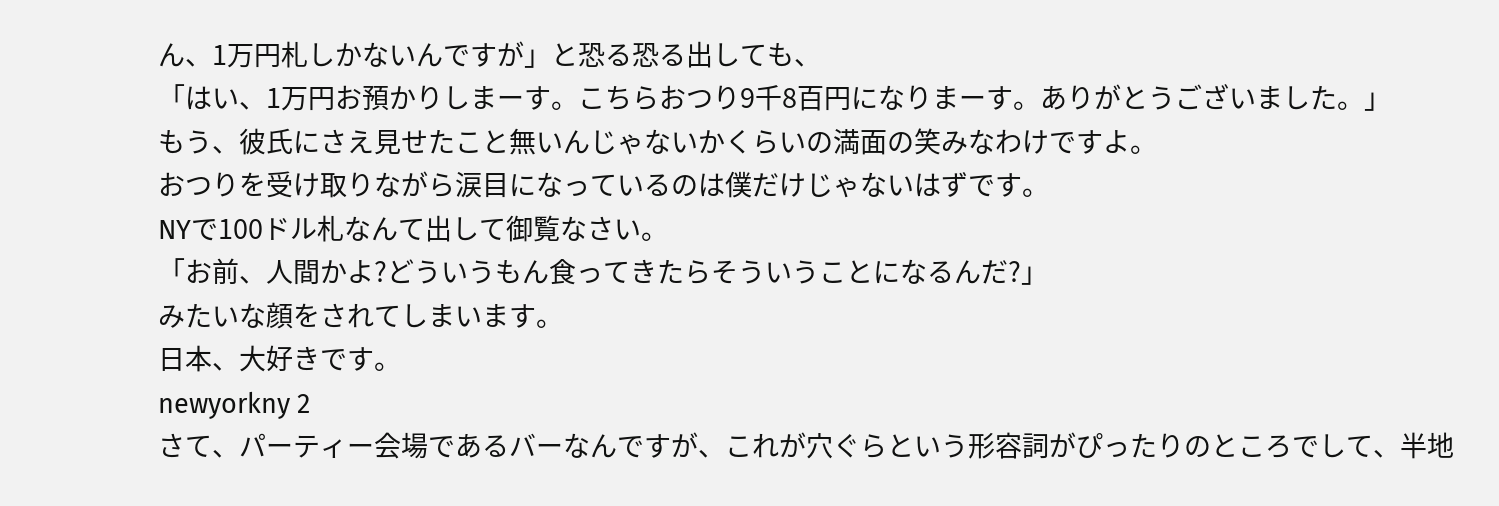ん、1万円札しかないんですが」と恐る恐る出しても、
「はい、1万円お預かりしまーす。こちらおつり9千8百円になりまーす。ありがとうございました。」
もう、彼氏にさえ見せたこと無いんじゃないかくらいの満面の笑みなわけですよ。
おつりを受け取りながら涙目になっているのは僕だけじゃないはずです。
NYで100ドル札なんて出して御覧なさい。
「お前、人間かよ?どういうもん食ってきたらそういうことになるんだ?」
みたいな顔をされてしまいます。
日本、大好きです。
newyorkny 2
さて、パーティー会場であるバーなんですが、これが穴ぐらという形容詞がぴったりのところでして、半地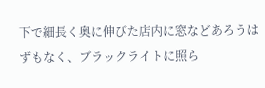下で細長く奥に伸びた店内に窓などあろうはずもなく、ブラックライトに照ら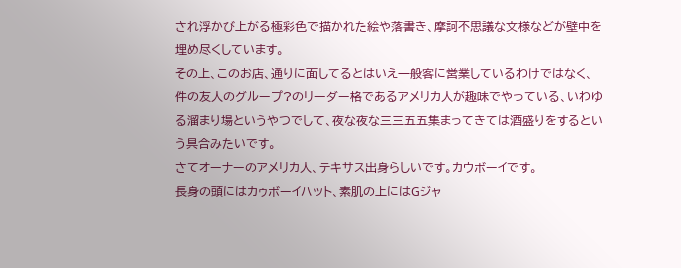され浮かび上がる極彩色で描かれた絵や落書き、摩訶不思議な文様などが壁中を埋め尽くしています。
その上、このお店、通りに面してるとはいえ一般客に営業しているわけではなく、件の友人のグループ?のリーダー格であるアメリカ人が趣味でやっている、いわゆる溜まり場というやつでして、夜な夜な三三五五集まってきては酒盛りをするという具合みたいです。
さてオーナーのアメリカ人、テキサス出身らしいです。カウボーイです。
長身の頭にはカゥボーイハット、素肌の上にはGジャ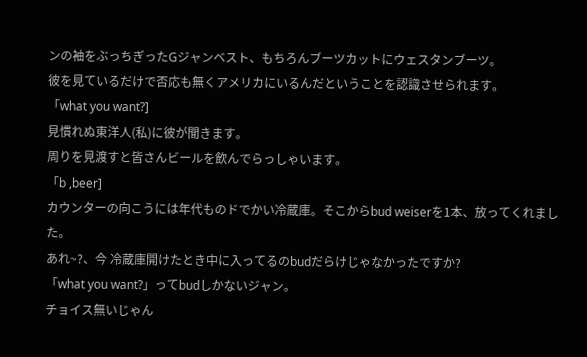ンの袖をぶっちぎったGジャンベスト、もちろんブーツカットにウェスタンブーツ。
彼を見ているだけで否応も無くアメリカにいるんだということを認識させられます。
「what you want?]
見慣れぬ東洋人(私)に彼が聞きます。
周りを見渡すと皆さんビールを飲んでらっしゃいます。
「b ,beer]
カウンターの向こうには年代ものドでかい冷蔵庫。そこからbud weiserを1本、放ってくれました。
あれ~?、今 冷蔵庫開けたとき中に入ってるのbudだらけじゃなかったですか?
「what you want?」ってbudしかないジャン。
チョイス無いじゃん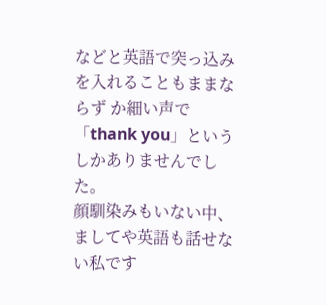などと英語で突っ込みを入れることもままならず か細い声で「thank you」というしかありませんでした。
顔馴染みもいない中、ましてや英語も話せない私です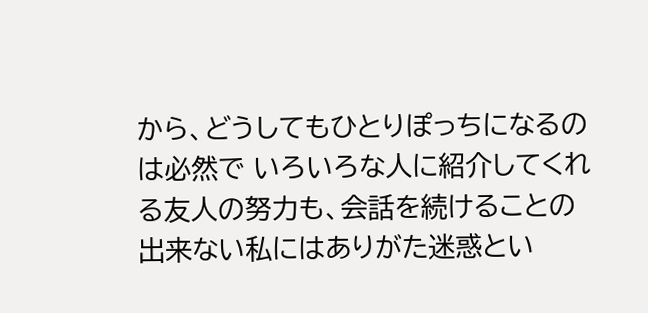から、どうしてもひとりぽっちになるのは必然で いろいろな人に紹介してくれる友人の努力も、会話を続けることの出来ない私にはありがた迷惑とい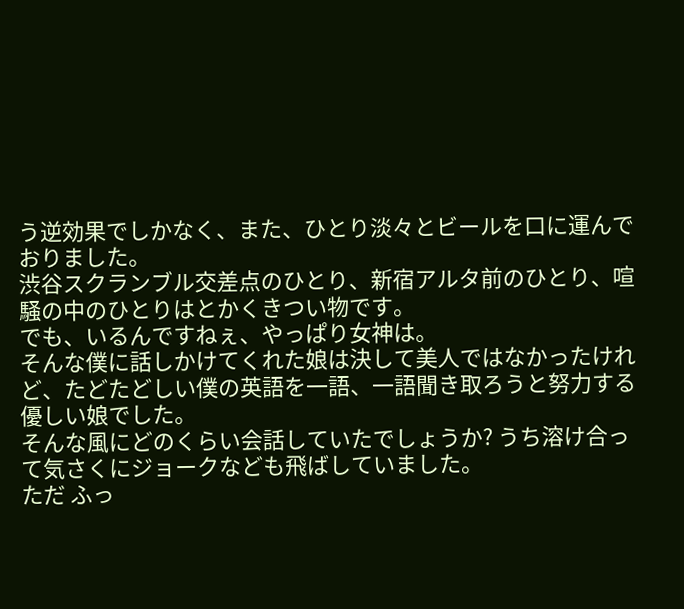う逆効果でしかなく、また、ひとり淡々とビールを口に運んでおりました。
渋谷スクランブル交差点のひとり、新宿アルタ前のひとり、喧騒の中のひとりはとかくきつい物です。
でも、いるんですねぇ、やっぱり女神は。
そんな僕に話しかけてくれた娘は決して美人ではなかったけれど、たどたどしい僕の英語を一語、一語聞き取ろうと努力する優しい娘でした。
そんな風にどのくらい会話していたでしょうか? うち溶け合って気さくにジョークなども飛ばしていました。
ただ ふっ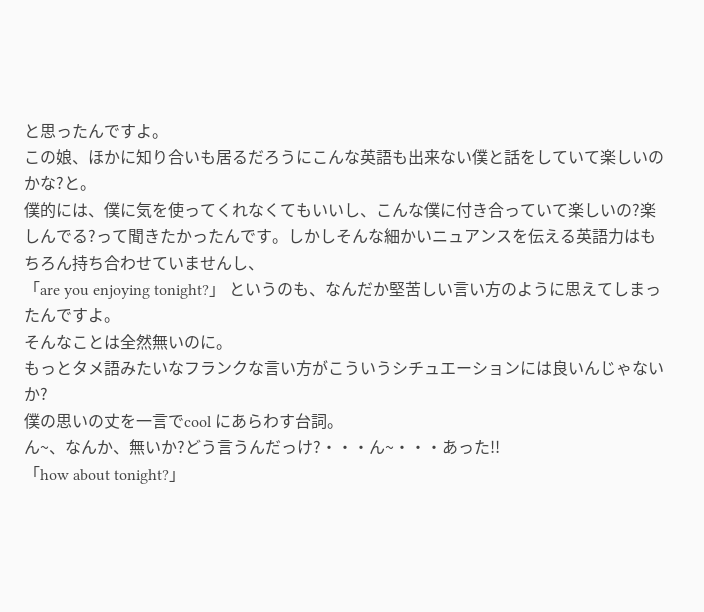と思ったんですよ。
この娘、ほかに知り合いも居るだろうにこんな英語も出来ない僕と話をしていて楽しいのかな?と。
僕的には、僕に気を使ってくれなくてもいいし、こんな僕に付き合っていて楽しいの?楽しんでる?って聞きたかったんです。しかしそんな細かいニュアンスを伝える英語力はもちろん持ち合わせていませんし、
「are you enjoying tonight?」 というのも、なんだか堅苦しい言い方のように思えてしまったんですよ。
そんなことは全然無いのに。
もっとタメ語みたいなフランクな言い方がこういうシチュエーションには良いんじゃないか?
僕の思いの丈を一言でcool にあらわす台詞。
ん~、なんか、無いか?どう言うんだっけ?・・・ん~・・・あった!!
「how about tonight?」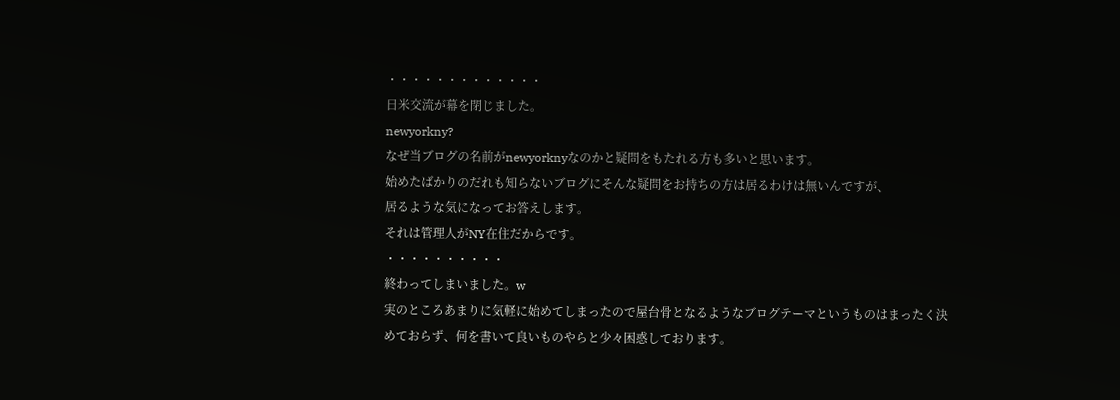・・・・・・・・・・・・・
日米交流が幕を閉じました。
newyorkny?
なぜ当ブログの名前がnewyorknyなのかと疑問をもたれる方も多いと思います。
始めたばかりのだれも知らないブログにそんな疑問をお持ちの方は居るわけは無いんですが、
居るような気になってお答えします。
それは管理人がNY在住だからです。
・・・・・・・・・・
終わってしまいました。w
実のところあまりに気軽に始めてしまったので屋台骨となるようなブログテーマというものはまったく決めておらず、何を書いて良いものやらと少々困惑しております。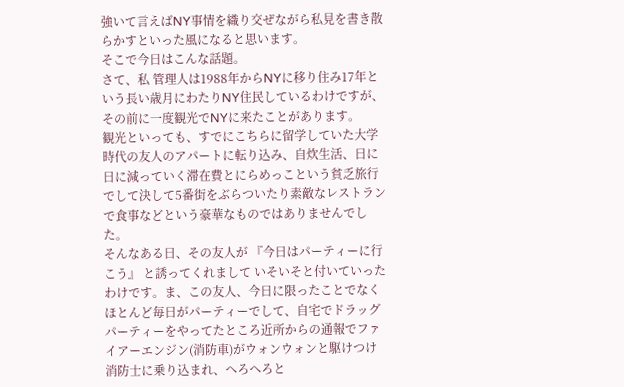強いて言えばNY事情を織り交ぜながら私見を書き散らかすといった風になると思います。
そこで今日はこんな話題。
さて、私 管理人は1988年からNYに移り住み17年という長い歳月にわたりNY住民しているわけですが、その前に一度観光でNYに来たことがあります。
観光といっても、すでにこちらに留学していた大学時代の友人のアパートに転り込み、自炊生活、日に日に減っていく滞在費とにらめっこという貧乏旅行でして決して5番街をぶらついたり素敵なレストランで食事などという豪華なものではありませんでした。
そんなある日、その友人が 『今日はパーティーに行こう』 と誘ってくれまして いそいそと付いていったわけです。ま、この友人、今日に限ったことでなくほとんど毎日がパーティーでして、自宅でドラッグパーティーをやってたところ近所からの通報でファイアーエンジン(消防車)がウォンウォンと駆けつけ消防士に乗り込まれ、へろへろと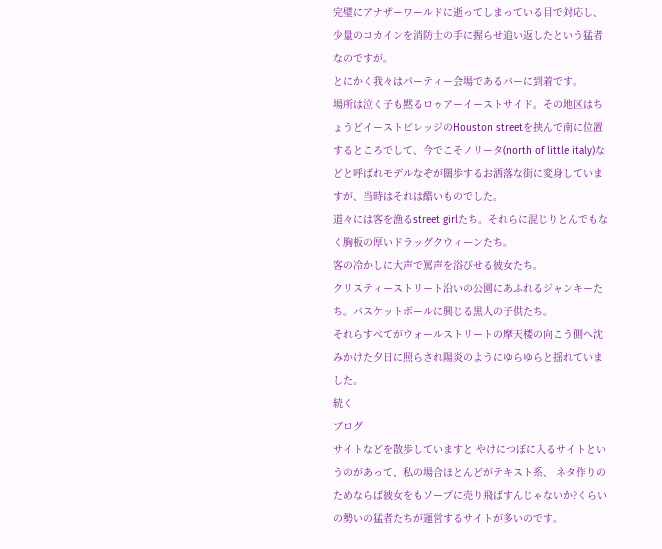完璧にアナザーワールドに逝ってしまっている目で対応し、少量のコカインを消防士の手に握らせ追い返したという猛者なのですが。
とにかく我々はパーティー会場であるバーに到着です。
場所は泣く子も黙るロゥアーイーストサイド。その地区はちょうどイーストビレッジのHouston streetを挟んで南に位置するところでして、今でこそノリータ(north of little italy)などと呼ばれモデルなぞが闊歩するお洒落な街に変身していますが、当時はそれは酷いものでした。
道々には客を漁るstreet girlたち。それらに混じりとんでもなく胸板の厚いドラッグクウィーンたち。
客の冷かしに大声で罵声を浴びせる彼女たち。
クリスティーストリート沿いの公園にあふれるジャンキーたち。バスケットボールに興じる黒人の子供たち。
それらすべてがウォールストリートの摩天楼の向こう側へ沈みかけた夕日に照らされ陽炎のようにゆらゆらと揺れていました。
続く
ブログ
サイトなどを散歩していますと やけにつぼに入るサイトというのがあって、私の場合ほとんどがテキスト系、 ネタ作りのためならば彼女をもソープに売り飛ばすんじゃないか?くらいの勢いの猛者たちが運営するサイトが多いのです。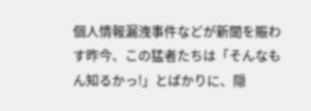個人情報漏洩事件などが新聞を賑わす昨今、この猛者たちは「そんなもん知るかっ!」とばかりに、隠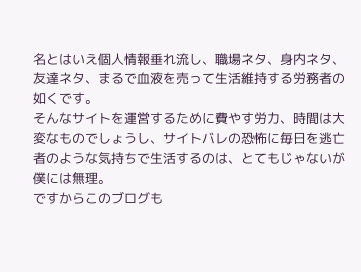名とはいえ個人情報垂れ流し、職場ネタ、身内ネタ、友達ネタ、まるで血液を売って生活維持する労務者の如くです。
そんなサイトを運営するために費やす労力、時間は大変なものでしょうし、サイトバレの恐怖に毎日を逃亡者のような気持ちで生活するのは、とてもじゃないが僕には無理。
ですからこのブログも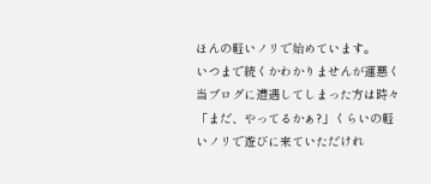ほんの軽いノリで始めています。
いつまで続くかわかりませんが運悪く当ブログに遭遇してしまった方は時々「まだ、やってるかぁ?」くらいの軽いノリで遊びに来ていただけれ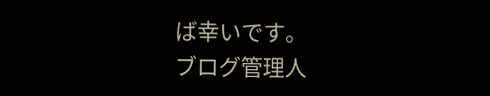ば幸いです。
ブログ管理人